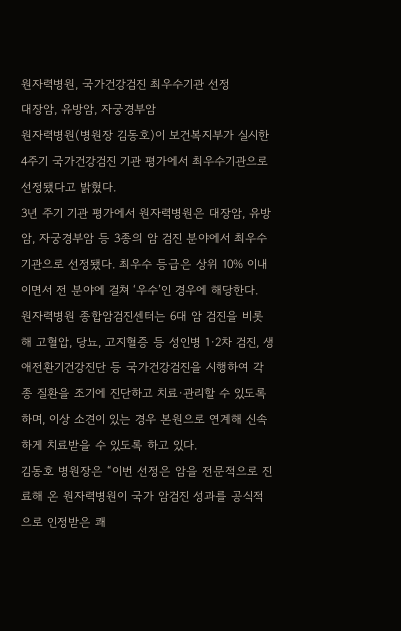원자력병원, 국가건강검진 최우수기관 선정
대장암, 유방암, 자궁경부암
원자력병원(병원장 김동호)이 보건복지부가 실시한 4주기 국가건강검진 기관 평가에서 최우수기관으로 선정됐다고 밝혔다.
3년 주기 기관 평가에서 원자력병원은 대장암, 유방암, 자궁경부암 등 3종의 암 검진 분야에서 최우수기관으로 선정됐다. 최우수 등급은 상위 10% 이내이면서 전 분야에 걸쳐 ‘우수’인 경우에 해당한다.
원자력병원 종합암검진센터는 6대 암 검진을 비롯해 고혈압, 당뇨, 고지혈증 등 성인병 1·2차 검진, 생애전환기건강진단 등 국가건강검진을 시행하여 각종 질환을 조기에 진단하고 치료·관리할 수 있도록 하며, 이상 소견이 있는 경우 본원으로 연계해 신속하게 치료받을 수 있도록 하고 있다.
김동호 병원장은 “이번 선정은 암을 전문적으로 진료해 온 원자력병원이 국가 암검진 성과를 공식적으로 인정받은 쾌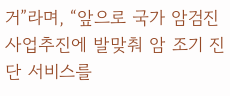거”라며, “앞으로 국가 암검진 사업추진에 발맞춰 암 조기 진단 서비스를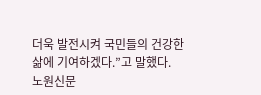더욱 발전시켜 국민들의 건강한 삶에 기여하겠다.”고 말했다.
노원신문